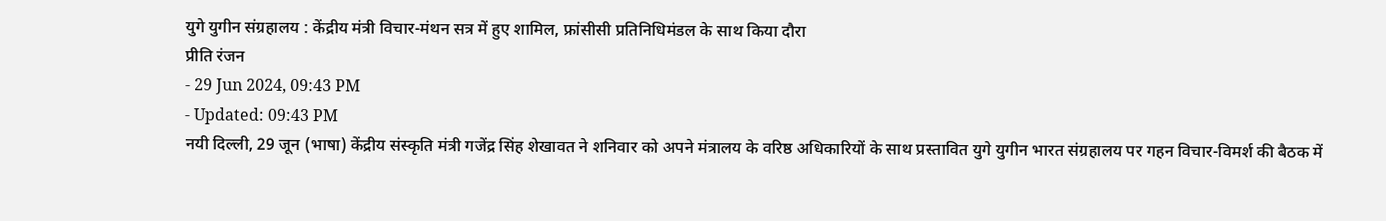युगे युगीन संग्रहालय : केंद्रीय मंत्री विचार-मंथन सत्र में हुए शामिल, फ्रांसीसी प्रतिनिधिमंडल के साथ किया दौरा
प्रीति रंजन
- 29 Jun 2024, 09:43 PM
- Updated: 09:43 PM
नयी दिल्ली, 29 जून (भाषा) केंद्रीय संस्कृति मंत्री गजेंद्र सिंह शेखावत ने शनिवार को अपने मंत्रालय के वरिष्ठ अधिकारियों के साथ प्रस्तावित युगे युगीन भारत संग्रहालय पर गहन विचार-विमर्श की बैठक में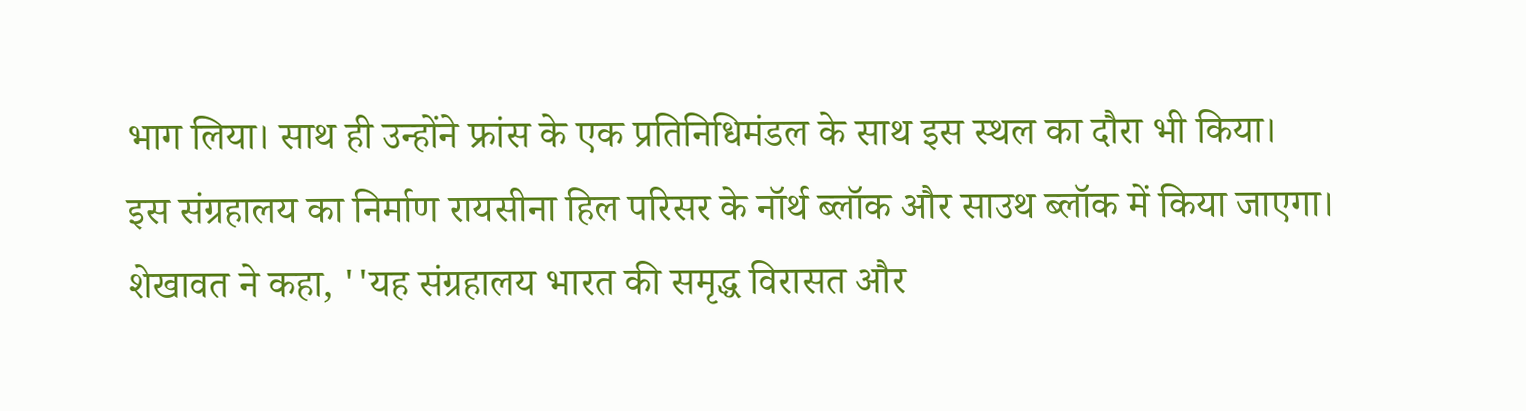भाग लिया। साथ ही उन्होंने फ्रांस के एक प्रतिनिधिमंडल के साथ इस स्थल का दौरा भी किया।
इस संग्रहालय का निर्माण रायसीना हिल परिसर के नॉर्थ ब्लॉक और साउथ ब्लॉक में किया जाएगा।
शेखावत ने कहा, ''यह संग्रहालय भारत की समृद्ध विरासत और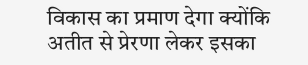विकास का प्रमाण देगा क्योंकि अतीत से प्रेरणा लेकर इसका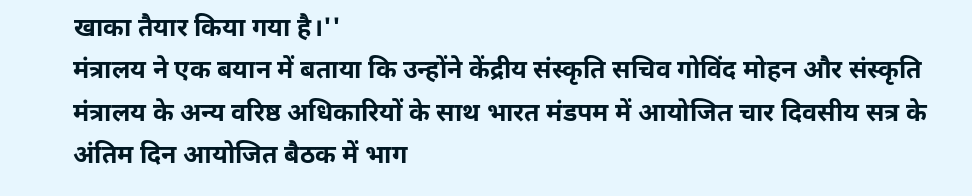खाका तैयार किया गया है।''
मंत्रालय ने एक बयान में बताया कि उन्होंने केंद्रीय संस्कृति सचिव गोविंद मोहन और संस्कृति मंत्रालय के अन्य वरिष्ठ अधिकारियों के साथ भारत मंडपम में आयोजित चार दिवसीय सत्र के अंतिम दिन आयोजित बैठक में भाग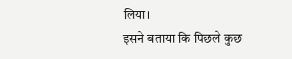लिया।
इसने बताया कि पिछले कुछ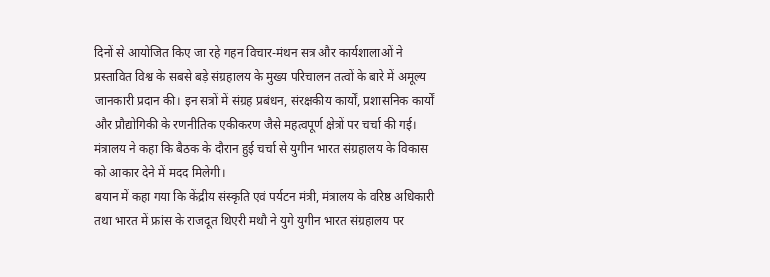दिनों से आयोजित किए जा रहे गहन विचार-मंथन सत्र और कार्यशालाओं ने प्रस्तावित विश्व के सबसे बड़े संग्रहालय के मुख्य परिचालन तत्वों के बारे में अमूल्य जानकारी प्रदान की। इन सत्रों में संग्रह प्रबंधन, संरक्षकीय कार्यों, प्रशासनिक कार्यों और प्रौद्योगिकी के रणनीतिक एकीकरण जैसे महत्वपूर्ण क्षेत्रों पर चर्चा की गई।
मंत्रालय ने कहा कि बैठक के दौरान हुई चर्चा से युगीन भारत संग्रहालय के विकास को आकार देने में मदद मिलेगी।
बयान में कहा गया कि केंद्रीय संस्कृति एवं पर्यटन मंत्री, मंत्रालय के वरिष्ठ अधिकारी तथा भारत में फ्रांस के राजदूत थिएरी मथौ ने युगे युगीन भारत संग्रहालय पर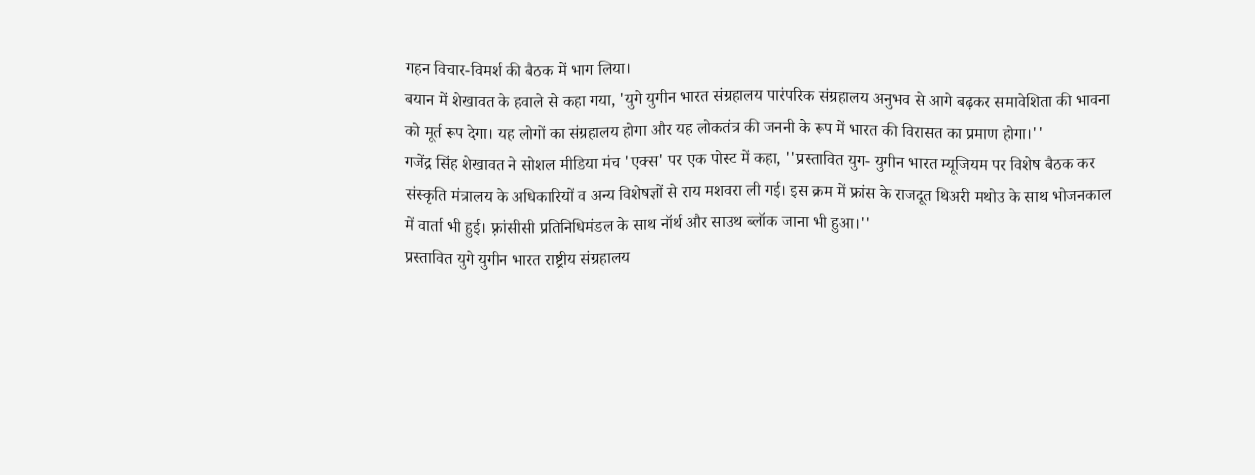गहन विचार-विमर्श की बैठक में भाग लिया।
बयान में शेखावत के हवाले से कहा गया, 'युगे युगीन भारत संग्रहालय पारंपरिक संग्रहालय अनुभव से आगे बढ़कर समावेशिता की भावना को मूर्त रूप देगा। यह लोगों का संग्रहालय होगा और यह लोकतंत्र की जननी के रूप में भारत की विरासत का प्रमाण होगा।''
गजेंद्र सिंह शेखावत ने सोशल मीडिया मंच 'एक्स' पर एक पोस्ट में कहा, ''प्रस्तावित युग- युगीन भारत म्यूजियम पर विशेष बैठक कर संस्कृति मंत्रालय के अधिकारियों व अन्य विशेषज्ञों से राय मशवरा ली गई। इस क्रम में फ्रांस के राजदूत थिअरी मथोउ के साथ भोजनकाल में वार्ता भी हुई। फ़्रांसीसी प्रतिनिधिमंडल के साथ नॉर्थ और साउथ ब्लॉक जाना भी हुआ।''
प्रस्तावित युगे युगीन भारत राष्ट्रीय संग्रहालय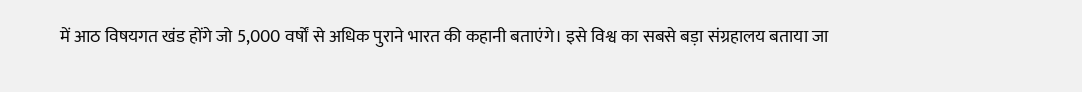में आठ विषयगत खंड होंगे जो 5,000 वर्षों से अधिक पुराने भारत की कहानी बताएंगे। इसे विश्व का सबसे बड़ा संग्रहालय बताया जा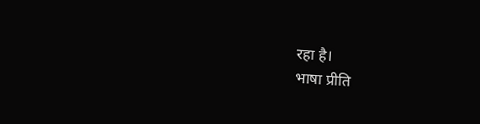रहा है।
भाषा प्रीति